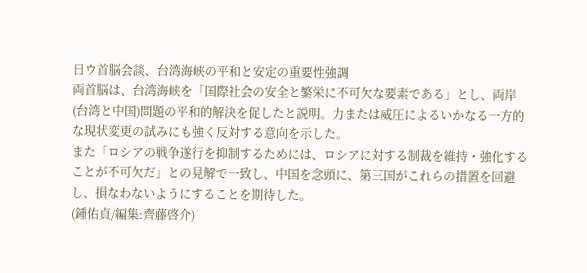日ウ首脳会談、台湾海峡の平和と安定の重要性強調
両首脳は、台湾海峡を「国際社会の安全と繁栄に不可欠な要素である」とし、両岸(台湾と中国)問題の平和的解決を促したと説明。力または威圧によるいかなる一方的な現状変更の試みにも強く反対する意向を示した。
また「ロシアの戦争遂行を抑制するためには、ロシアに対する制裁を維持・強化することが不可欠だ」との見解で一致し、中国を念頭に、第三国がこれらの措置を回避し、損なわないようにすることを期待した。
(鍾佑貞/編集:齊藤啓介)